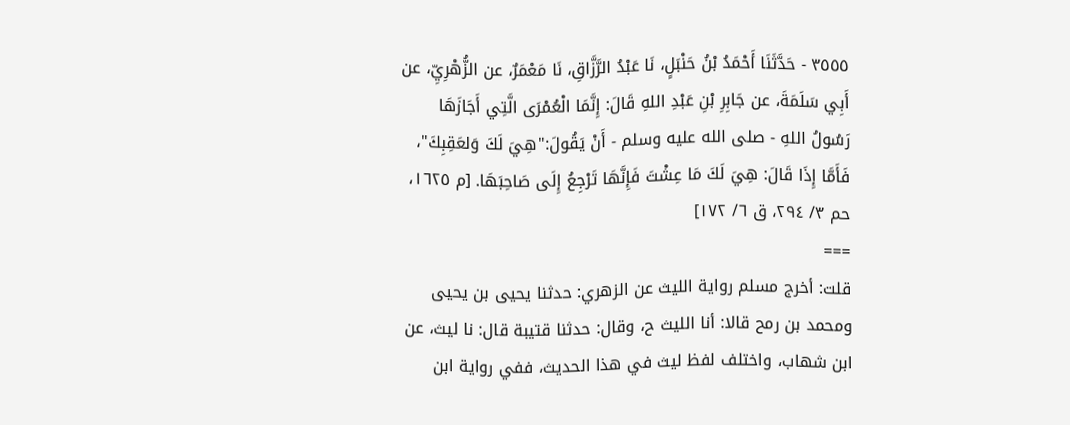٣٥٥٥ - حَدَّثَنَا أَحْمَدُ بْنُ حَنْبَلٍ، نَا عَبْدُ الرَّزَّاقِ، نَا مَعْمَرٌ، عن الزُّهْرِيِّ، عن أَبِي سَلَمَةَ، عن جَابِرِ بْنِ عَبْدِ اللهِ قَالَ: إِنَّمَا الْعُمْرَى الَّتِي أَجَازَهَا رَسُولُ اللهِ - صلى الله عليه وسلم - أَنْ يَقُولَ:"هِيَ لَكَ وَلعَقِبِكَ"، فَأَمَّا إِذَا قَالَ: هِيَ لَكَ مَا عِشْتَ فَإِنَّهَا تَرْجِعُ إِلَى صَاحِبَهَا. [م ١٦٢٥، حم ٣/ ٢٩٤، ق ٦/ ١٧٢]
===
قلت: أخرج مسلم رواية الليث عن الزهري: حدثنا يحيى بن يحيى ومحمد بن رمح قالا: أنا الليث ح، وقال: حدثنا قتيبة قال: نا ليث، عن ابن شهاب، واختلف لفظ ليث في هذا الحديث، ففي رواية ابن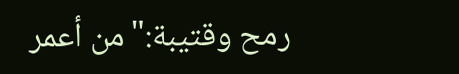رمح وقتيبة:"من أعمر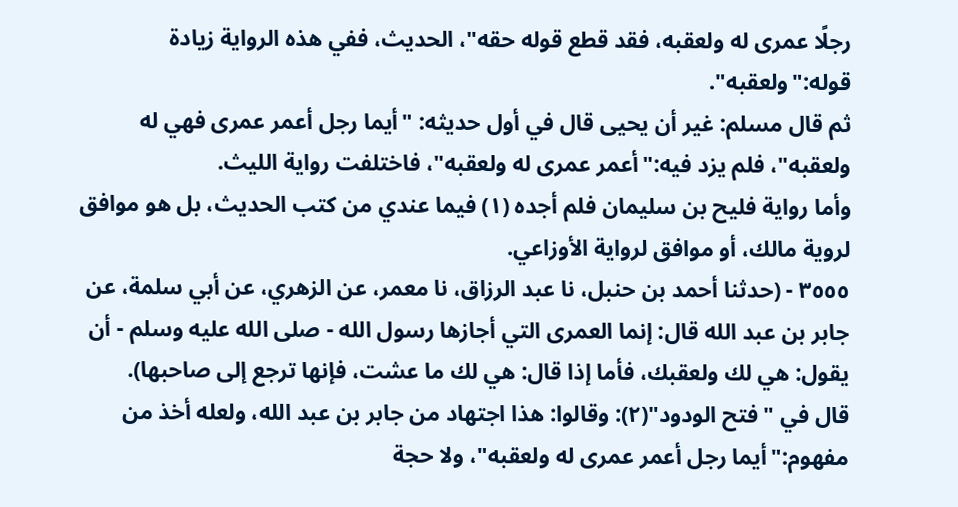رجلًا عمرى له ولعقبه، فقد قطع قوله حقه"، الحديث، ففي هذه الرواية زيادة قوله:"ولعقبه".
ثم قال مسلم: غير أن يحيى قال في أول حديثه: "أيما رجل أعمر عمرى فهي له ولعقبه"، فلم يزد فيه:"أعمر عمرى له ولعقبه"، فاختلفت رواية الليث.
وأما رواية فليح بن سليمان فلم أجده (١) فيما عندي من كتب الحديث، بل هو موافق لروية مالك، أو موافق لرواية الأوزاعي.
٣٥٥٥ - (حدثنا أحمد بن حنبل، نا عبد الرزاق، نا معمر، عن الزهري، عن أبي سلمة، عن جابر بن عبد الله قال: إنما العمرى التي أجازها رسول الله - صلى الله عليه وسلم - أن يقول: هي لك ولعقبك، فأما إذا قال: هي لك ما عشت، فإنها ترجع إلى صاحبها).
قال في "فتح الودود"(٢): وقالوا: هذا اجتهاد من جابر بن عبد الله، ولعله أخذ من مفهوم:"أيما رجل أعمر عمرى له ولعقبه"، ولا حجة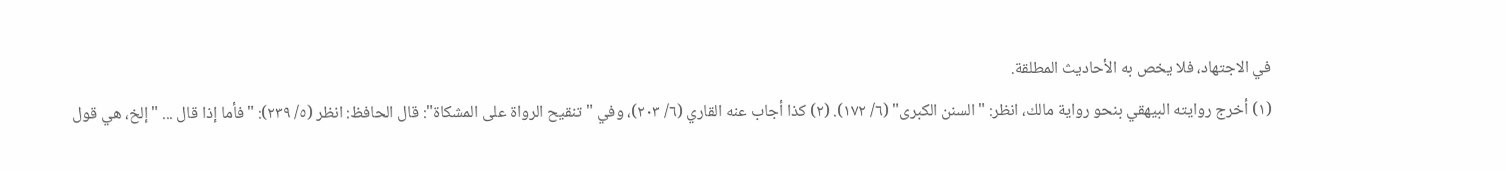في الاجتهاد، فلا يخص به الأحاديث المطلقة.
(١) أخرج روايته البيهقي بنحو رواية مالك، انظر: "السنن الكبرى" (٦/ ١٧٢). (٢) كذا أجاب عنه القاري (٦/ ٢٠٣)، وفي "تنقيح الرواة على المشكاة": قال الحافظ: انظر (٥/ ٢٣٩): "فأما إذا قال ... " إلخ، هي قول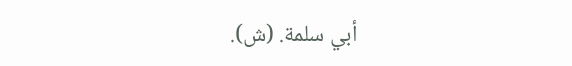أبي سلمة. (ش).